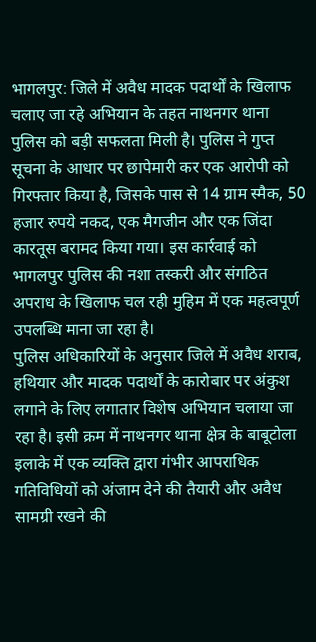भागलपुर: जिले में अवैध मादक पदार्थों के खिलाफ चलाए जा रहे अभियान के तहत नाथनगर थाना पुलिस को बड़ी सफलता मिली है। पुलिस ने गुप्त सूचना के आधार पर छापेमारी कर एक आरोपी को गिरफ्तार किया है, जिसके पास से 14 ग्राम स्मैक, 50 हजार रुपये नकद, एक मैगजीन और एक जिंदा कारतूस बरामद किया गया। इस कार्रवाई को भागलपुर पुलिस की नशा तस्करी और संगठित अपराध के खिलाफ चल रही मुहिम में एक महत्वपूर्ण उपलब्धि माना जा रहा है।
पुलिस अधिकारियों के अनुसार जिले में अवैध शराब, हथियार और मादक पदार्थों के कारोबार पर अंकुश लगाने के लिए लगातार विशेष अभियान चलाया जा रहा है। इसी क्रम में नाथनगर थाना क्षेत्र के बाबूटोला इलाके में एक व्यक्ति द्वारा गंभीर आपराधिक गतिविधियों को अंजाम देने की तैयारी और अवैध सामग्री रखने की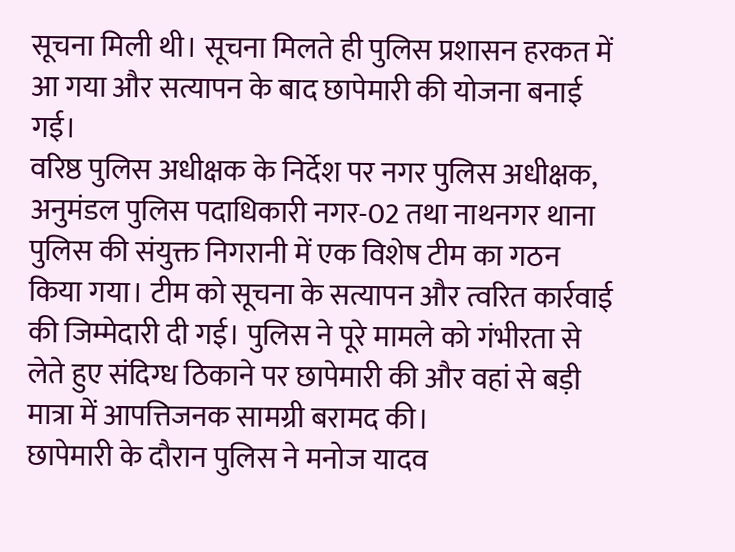सूचना मिली थी। सूचना मिलते ही पुलिस प्रशासन हरकत में आ गया और सत्यापन के बाद छापेमारी की योजना बनाई गई।
वरिष्ठ पुलिस अधीक्षक के निर्देश पर नगर पुलिस अधीक्षक, अनुमंडल पुलिस पदाधिकारी नगर-02 तथा नाथनगर थाना पुलिस की संयुक्त निगरानी में एक विशेष टीम का गठन किया गया। टीम को सूचना के सत्यापन और त्वरित कार्रवाई की जिम्मेदारी दी गई। पुलिस ने पूरे मामले को गंभीरता से लेते हुए संदिग्ध ठिकाने पर छापेमारी की और वहां से बड़ी मात्रा में आपत्तिजनक सामग्री बरामद की।
छापेमारी के दौरान पुलिस ने मनोज यादव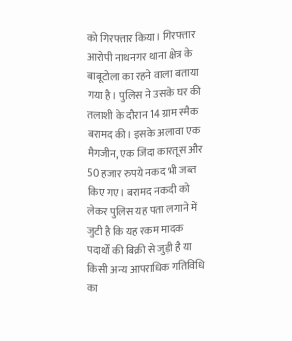को गिरफ्तार किया। गिरफ्तार आरोपी नाथनगर थाना क्षेत्र के बाबूटोला का रहने वाला बताया गया है। पुलिस ने उसके घर की तलाशी के दौरान 14 ग्राम स्मैक बरामद की। इसके अलावा एक मैगजीन, एक जिंदा कारतूस और 50 हजार रुपये नकद भी जब्त किए गए। बरामद नकदी को लेकर पुलिस यह पता लगाने में जुटी है कि यह रकम मादक पदार्थों की बिक्री से जुड़ी है या किसी अन्य आपराधिक गतिविधि का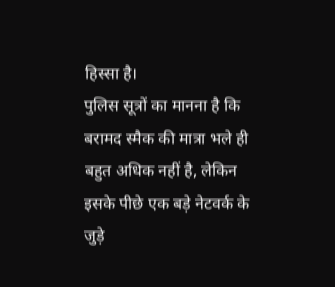हिस्सा है।
पुलिस सूत्रों का मानना है कि बरामद स्मैक की मात्रा भले ही बहुत अधिक नहीं है, लेकिन इसके पीछे एक बड़े नेटवर्क के जुड़े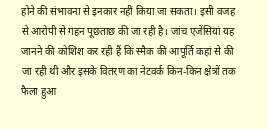होने की संभावना से इनकार नहीं किया जा सकता। इसी वजह से आरोपी से गहन पूछताछ की जा रही है। जांच एजेंसियां यह जानने की कोशिश कर रही हैं कि स्मैक की आपूर्ति कहां से की जा रही थी और इसके वितरण का नेटवर्क किन-किन क्षेत्रों तक फैला हुआ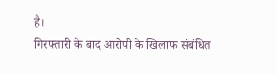है।
गिरफ्तारी के बाद आरोपी के खिलाफ संबंधित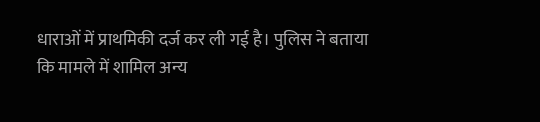धाराओं में प्राथमिकी दर्ज कर ली गई है। पुलिस ने बताया कि मामले में शामिल अन्य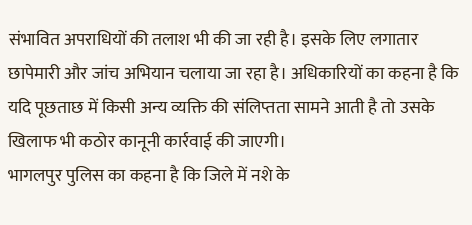संभावित अपराधियों की तलाश भी की जा रही है। इसके लिए लगातार छापेमारी और जांच अभियान चलाया जा रहा है। अधिकारियों का कहना है कि यदि पूछताछ में किसी अन्य व्यक्ति की संलिप्तता सामने आती है तो उसके खिलाफ भी कठोर कानूनी कार्रवाई की जाएगी।
भागलपुर पुलिस का कहना है कि जिले में नशे के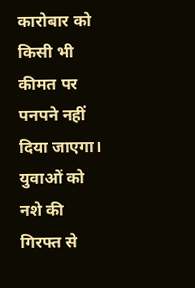कारोबार को किसी भी कीमत पर पनपने नहीं दिया जाएगा। युवाओं को नशे की गिरफ्त से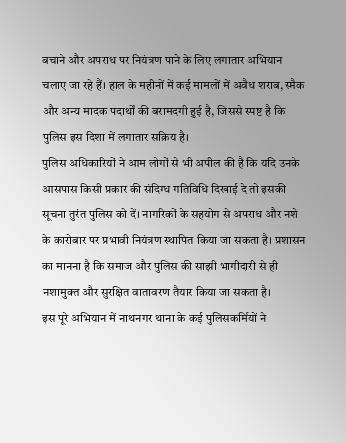बचाने और अपराध पर नियंत्रण पाने के लिए लगातार अभियान चलाए जा रहे हैं। हाल के महीनों में कई मामलों में अवैध शराब, स्मैक और अन्य मादक पदार्थों की बरामदगी हुई है, जिससे स्पष्ट है कि पुलिस इस दिशा में लगातार सक्रिय है।
पुलिस अधिकारियों ने आम लोगों से भी अपील की है कि यदि उनके आसपास किसी प्रकार की संदिग्ध गतिविधि दिखाई दे तो इसकी सूचना तुरंत पुलिस को दें। नागरिकों के सहयोग से अपराध और नशे के कारोबार पर प्रभावी नियंत्रण स्थापित किया जा सकता है। प्रशासन का मानना है कि समाज और पुलिस की साझी भागीदारी से ही नशामुक्त और सुरक्षित वातावरण तैयार किया जा सकता है।
इस पूरे अभियान में नाथनगर थाना के कई पुलिसकर्मियों ने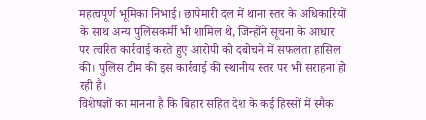महत्वपूर्ण भूमिका निभाई। छापेमारी दल में थाना स्तर के अधिकारियों के साथ अन्य पुलिसकर्मी भी शामिल थे, जिन्होंने सूचना के आधार पर त्वरित कार्रवाई करते हुए आरोपी को दबोचने में सफलता हासिल की। पुलिस टीम की इस कार्रवाई की स्थानीय स्तर पर भी सराहना हो रही है।
विशेषज्ञों का मानना है कि बिहार सहित देश के कई हिस्सों में स्मैक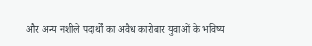और अन्य नशीले पदार्थों का अवैध कारोबार युवाओं के भविष्य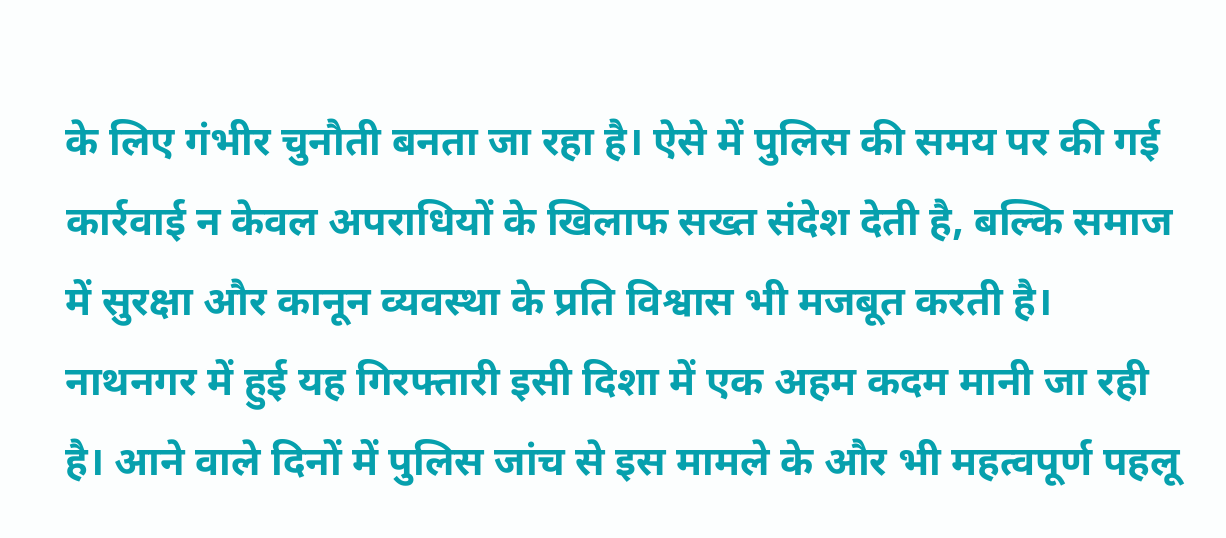के लिए गंभीर चुनौती बनता जा रहा है। ऐसे में पुलिस की समय पर की गई कार्रवाई न केवल अपराधियों के खिलाफ सख्त संदेश देती है, बल्कि समाज में सुरक्षा और कानून व्यवस्था के प्रति विश्वास भी मजबूत करती है। नाथनगर में हुई यह गिरफ्तारी इसी दिशा में एक अहम कदम मानी जा रही है। आने वाले दिनों में पुलिस जांच से इस मामले के और भी महत्वपूर्ण पहलू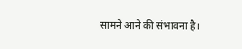सामने आने की संभावना है।